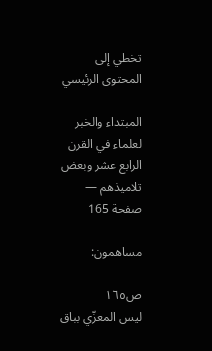تخطي إلى المحتوى الرئيسي

المبتداء والخبر لعلماء في القرن الرابع عشر وبعض تلاميذهم — صفحة 165

مساهمون:

ص١٦٥
ليس المعزّي بباق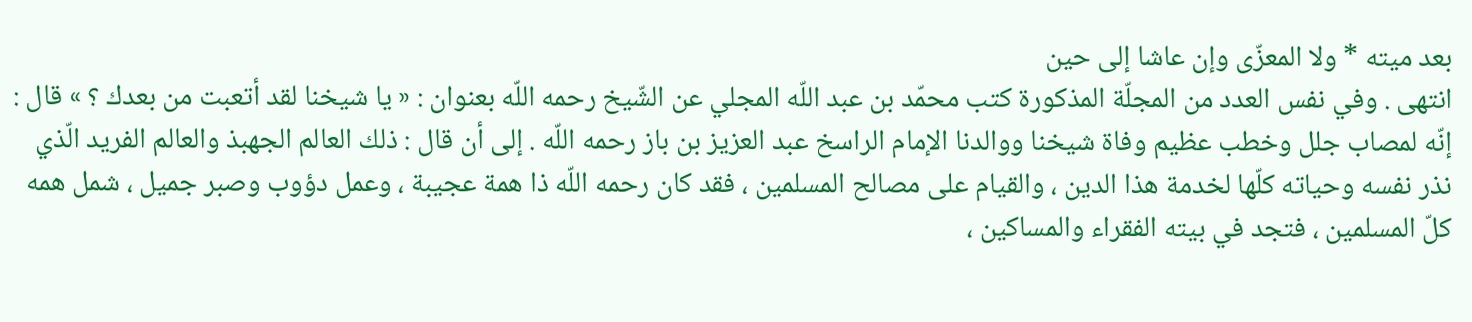بعد ميته * ولا المعزّى وإن عاشا إلى حين
انتهى . وفي نفس العدد من المجلّة المذكورة كتب محمّد بن عبد اللّه المجلي عن الشّيخ رحمه اللّه بعنوان : « يا شيخنا لقد أتعبت من بعدك ؟ » قال : إنّه لمصاب جلل وخطب عظيم وفاة شيخنا ووالدنا الإمام الراسخ عبد العزيز بن باز رحمه اللّه . إلى أن قال : ذلك العالم الجهبذ والعالم الفريد الّذي نذر نفسه وحياته كلّها لخدمة هذا الدين ، والقيام على مصالح المسلمين ، فقد كان رحمه اللّه ذا همة عجيبة ، وعمل دؤوب وصبر جميل ، شمل همه كلّ المسلمين ، فتجد في بيته الفقراء والمساكين ،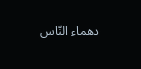دهماء النّاس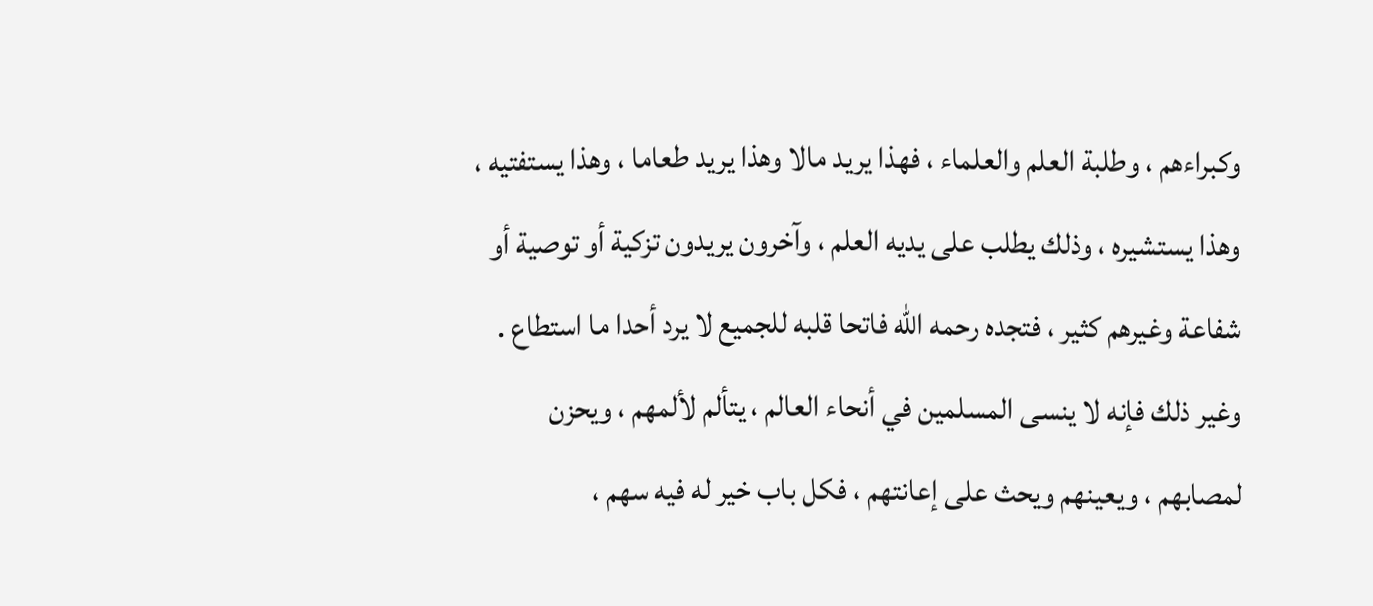وكبراءهم ، وطلبة العلم والعلماء ، فهذا يريد مالا وهذا يريد طعاما ، وهذا يستفتيه ، وهذا يستشيره ، وذلك يطلب على يديه العلم ، وآخرون يريدون تزكية أو توصية أو شفاعة وغيرهم كثير ، فتجده رحمه اللّه فاتحا قلبه للجميع لا يرد أحدا ما استطاع . وغير ذلك فإنه لا ينسى المسلمين في أنحاء العالم ، يتألم لألمهم ، ويحزن لمصابهم ، ويعينهم ويحث على إعانتهم ، فكل باب خير له فيه سهم ،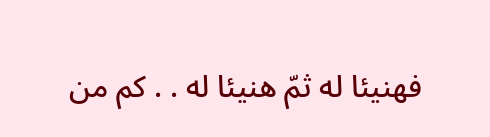فهنيئا له ثمّ هنيئا له . . كم من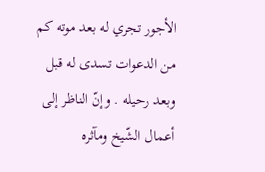الأجور تجري له بعد موته كم من الدعوات تسدى له قبل وبعد رحيله . وإنّ الناظر إلى أعمال الشّيخ ومآثره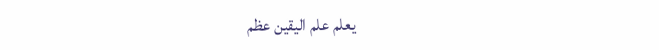يعلم علم اليقين عظم